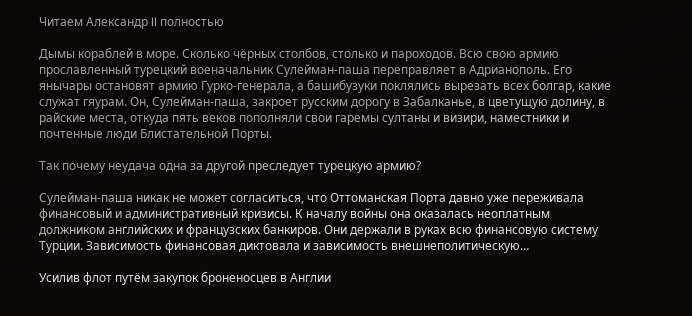Читаем Александр II полностью

Дымы кораблей в море. Сколько чёрных столбов, столько и пароходов. Всю свою армию прославленный турецкий военачальник Сулейман-паша переправляет в Адрианополь. Его янычары остановят армию Гурко-генерала, а башибузуки поклялись вырезать всех болгар, какие служат гяурам. Он, Сулейман-паша, закроет русским дорогу в Забалканье, в цветущую долину, в райские места, откуда пять веков пополняли свои гаремы султаны и визири, наместники и почтенные люди Блистательной Порты.

Так почему неудача одна за другой преследует турецкую армию?

Сулейман-паша никак не может согласиться, что Оттоманская Порта давно уже переживала финансовый и административный кризисы. К началу войны она оказалась неоплатным должником английских и французских банкиров. Они держали в руках всю финансовую систему Турции. Зависимость финансовая диктовала и зависимость внешнеполитическую…

Усилив флот путём закупок броненосцев в Англии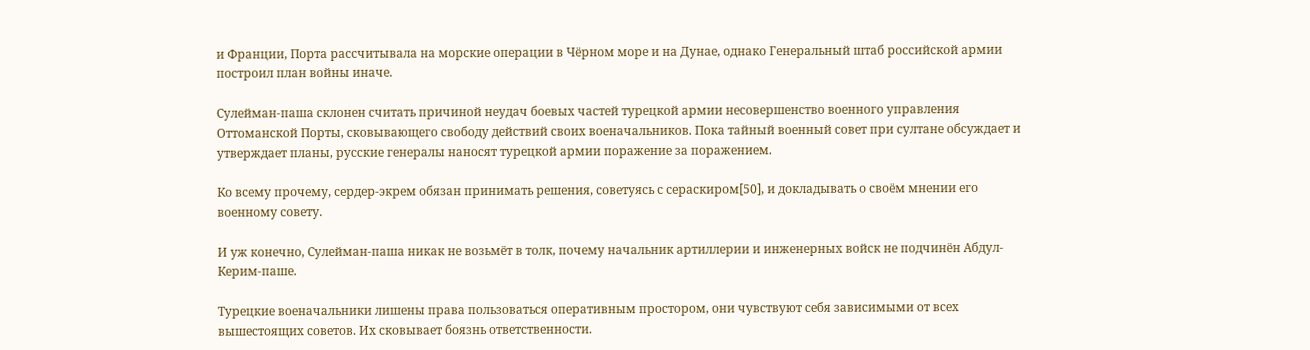и Франции, Порта рассчитывала на морские операции в Чёрном море и на Дунае, однако Генеральный штаб российской армии построил план войны иначе.

Сулейман-паша склонен считать причиной неудач боевых частей турецкой армии несовершенство военного управления Оттоманской Порты, сковывающего свободу действий своих военачальников. Пока тайный военный совет при султане обсуждает и утверждает планы, русские генералы наносят турецкой армии поражение за поражением.

Ко всему прочему, сердер-экрем обязан принимать решения, советуясь с сераскиром[50], и докладывать о своём мнении его военному совету.

И уж конечно, Сулейман-паша никак не возьмёт в толк, почему начальник артиллерии и инженерных войск не подчинён Абдул-Керим-паше.

Турецкие военачальники лишены права пользоваться оперативным простором, они чувствуют себя зависимыми от всех вышестоящих советов. Их сковывает боязнь ответственности.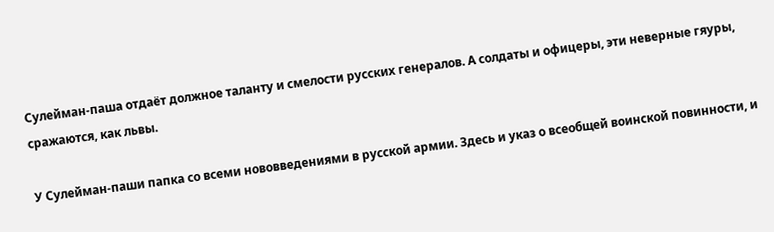Сулейман-паша отдаёт должное таланту и смелости русских генералов. А солдаты и офицеры, эти неверные гяуры, сражаются, как львы.

У Сулейман-паши папка со всеми нововведениями в русской армии. Здесь и указ о всеобщей воинской повинности, и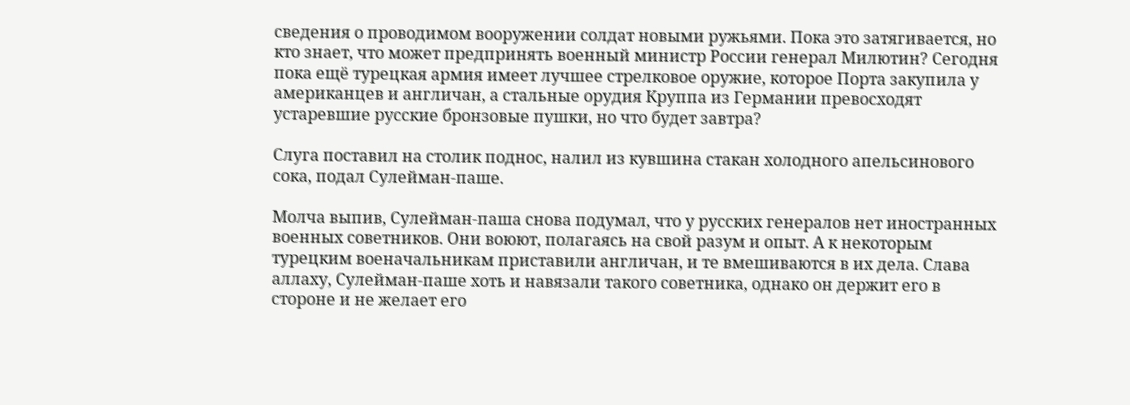сведения о проводимом вооружении солдат новыми ружьями. Пока это затягивается, но кто знает, что может предпринять военный министр России генерал Милютин? Сегодня пока ещё турецкая армия имеет лучшее стрелковое оружие, которое Порта закупила у американцев и англичан, а стальные орудия Круппа из Германии превосходят устаревшие русские бронзовые пушки, но что будет завтра?

Слуга поставил на столик поднос, налил из кувшина стакан холодного апельсинового сока, подал Сулейман-паше.

Молча выпив, Сулейман-паша снова подумал, что у русских генералов нет иностранных военных советников. Они воюют, полагаясь на свой разум и опыт. А к некоторым турецким военачальникам приставили англичан, и те вмешиваются в их дела. Слава аллаху, Сулейман-паше хоть и навязали такого советника, однако он держит его в стороне и не желает его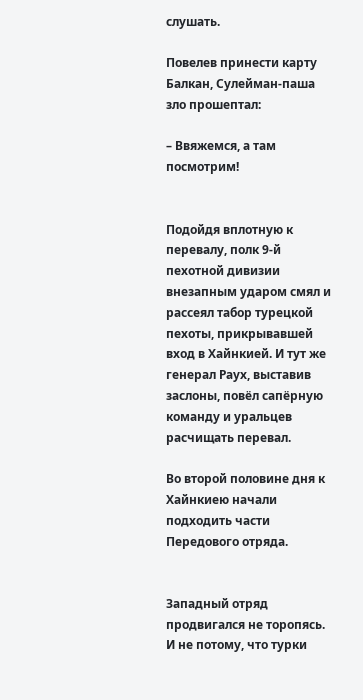слушать.

Повелев принести карту Балкан, Сулейман-паша зло прошептал:

– Ввяжемся, а там посмотрим!


Подойдя вплотную к перевалу, полк 9-й пехотной дивизии внезапным ударом смял и рассеял табор турецкой пехоты, прикрывавшей вход в Хайнкией. И тут же генерал Раух, выставив заслоны, повёл сапёрную команду и уральцев расчищать перевал.

Во второй половине дня к Хайнкиею начали подходить части Передового отряда.


Западный отряд продвигался не торопясь. И не потому, что турки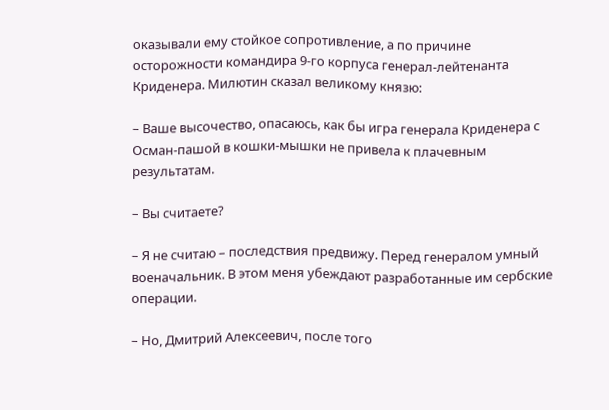оказывали ему стойкое сопротивление, а по причине осторожности командира 9-го корпуса генерал-лейтенанта Криденера. Милютин сказал великому князю:

– Ваше высочество, опасаюсь, как бы игра генерала Криденера с Осман-пашой в кошки-мышки не привела к плачевным результатам.

– Вы считаете?

– Я не считаю – последствия предвижу. Перед генералом умный военачальник. В этом меня убеждают разработанные им сербские операции.

– Но, Дмитрий Алексеевич, после того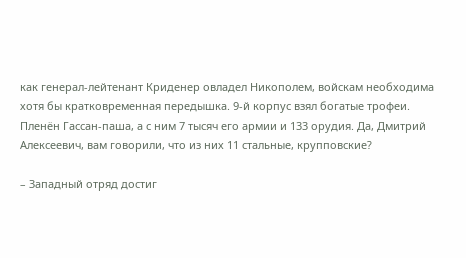как генерал-лейтенант Криденер овладел Никополем, войскам необходима хотя бы кратковременная передышка. 9-й корпус взял богатые трофеи. Пленён Гассан-паша, а с ним 7 тысяч его армии и 133 орудия. Да, Дмитрий Алексеевич, вам говорили, что из них 11 стальные, крупповские?

– Западный отряд достиг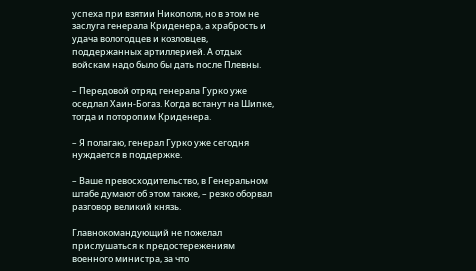успеха при взятии Никополя, но в этом не заслуга генерала Криденера, а храбрость и удача вологодцев и козловцев, поддержанных артиллерией. А отдых войскам надо было бы дать после Плевны.

– Передовой отряд генерала Гурко уже оседлал Хаин-Богаз. Когда встанут на Шипке, тогда и поторопим Криденера.

– Я полагаю, генерал Гурко уже сегодня нуждается в поддержке.

– Ваше превосходительство, в Генеральном штабе думают об этом также, – резко оборвал разговор великий князь.

Главнокомандующий не пожелал прислушаться к предостережениям военного министра, за что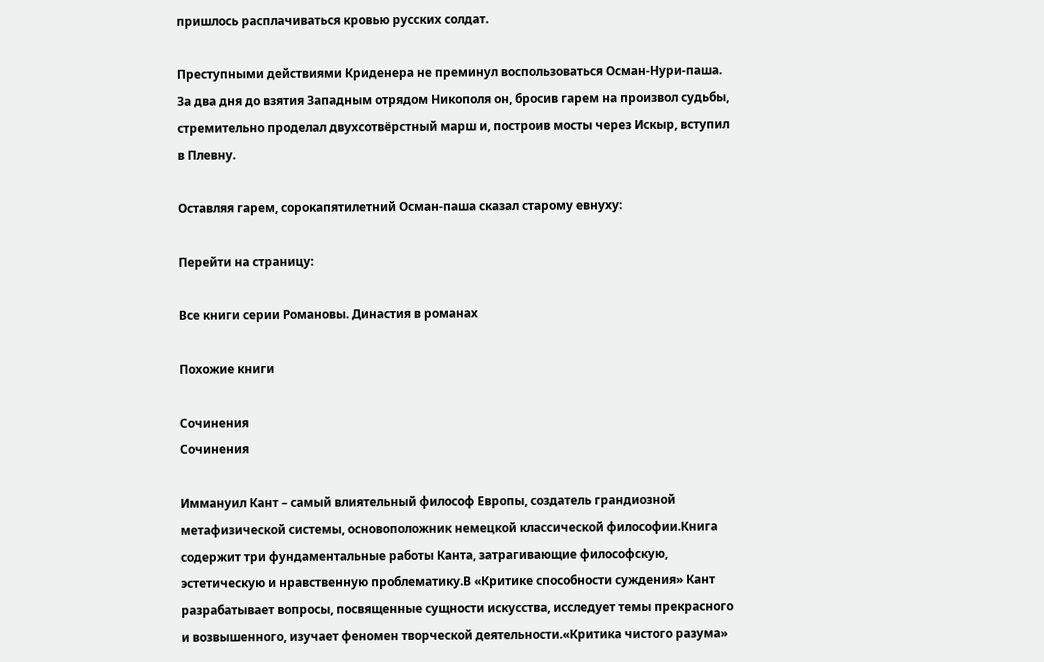пришлось расплачиваться кровью русских солдат.

Преступными действиями Криденера не преминул воспользоваться Осман-Нури-паша. За два дня до взятия Западным отрядом Никополя он, бросив гарем на произвол судьбы, стремительно проделал двухсотвёрстный марш и, построив мосты через Искыр, вступил в Плевну.

Оставляя гарем, сорокапятилетний Осман-паша сказал старому евнуху:

Перейти на страницу:

Все книги серии Романовы. Династия в романах

Похожие книги

Сочинения
Сочинения

Иммануил Кант – самый влиятельный философ Европы, создатель грандиозной метафизической системы, основоположник немецкой классической философии.Книга содержит три фундаментальные работы Канта, затрагивающие философскую, эстетическую и нравственную проблематику.В «Критике способности суждения» Кант разрабатывает вопросы, посвященные сущности искусства, исследует темы прекрасного и возвышенного, изучает феномен творческой деятельности.«Критика чистого разума»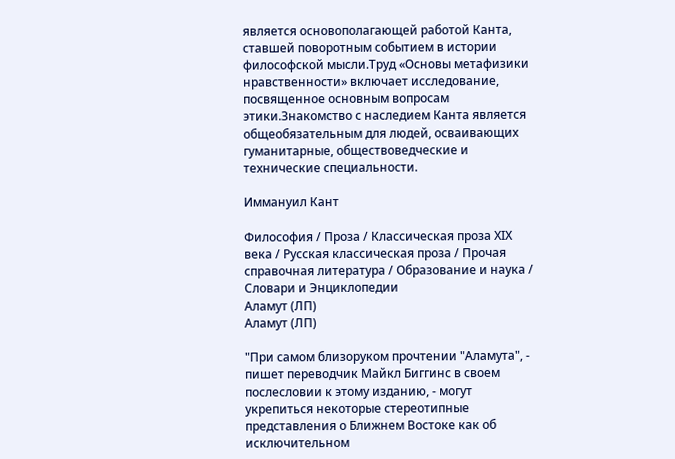является основополагающей работой Канта, ставшей поворотным событием в истории философской мысли.Труд «Основы метафизики нравственности» включает исследование, посвященное основным вопросам этики.Знакомство с наследием Канта является общеобязательным для людей, осваивающих гуманитарные, обществоведческие и технические специальности.

Иммануил Кант

Философия / Проза / Классическая проза ХIX века / Русская классическая проза / Прочая справочная литература / Образование и наука / Словари и Энциклопедии
Аламут (ЛП)
Аламут (ЛП)

"При самом близоруком прочтении "Аламута", - пишет переводчик Майкл Биггинс в своем послесловии к этому изданию, - могут укрепиться некоторые стереотипные представления о Ближнем Востоке как об исключительном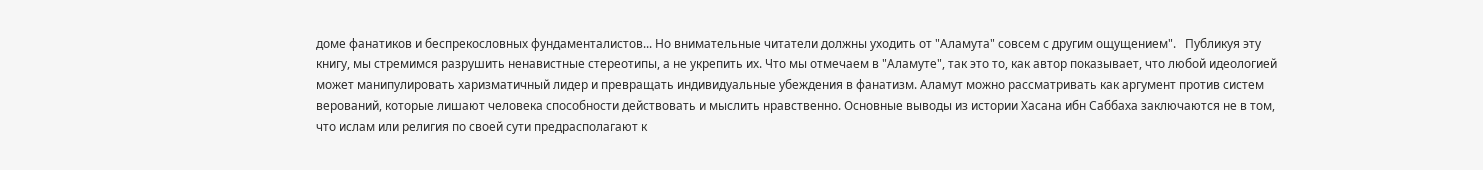доме фанатиков и беспрекословных фундаменталистов... Но внимательные читатели должны уходить от "Аламута" совсем с другим ощущением".   Публикуя эту книгу, мы стремимся разрушить ненавистные стереотипы, а не укрепить их. Что мы отмечаем в "Аламуте", так это то, как автор показывает, что любой идеологией может манипулировать харизматичный лидер и превращать индивидуальные убеждения в фанатизм. Аламут можно рассматривать как аргумент против систем верований, которые лишают человека способности действовать и мыслить нравственно. Основные выводы из истории Хасана ибн Саббаха заключаются не в том, что ислам или религия по своей сути предрасполагают к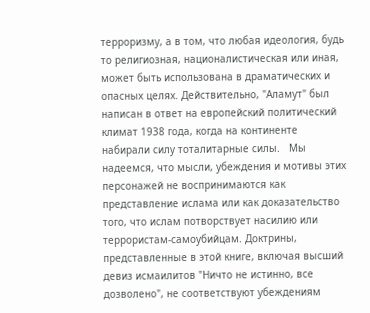терроризму, а в том, что любая идеология, будь то религиозная, националистическая или иная, может быть использована в драматических и опасных целях. Действительно, "Аламут" был написан в ответ на европейский политический климат 1938 года, когда на континенте набирали силу тоталитарные силы.   Мы надеемся, что мысли, убеждения и мотивы этих персонажей не воспринимаются как представление ислама или как доказательство того, что ислам потворствует насилию или террористам-самоубийцам. Доктрины, представленные в этой книге, включая высший девиз исмаилитов "Ничто не истинно, все дозволено", не соответствуют убеждениям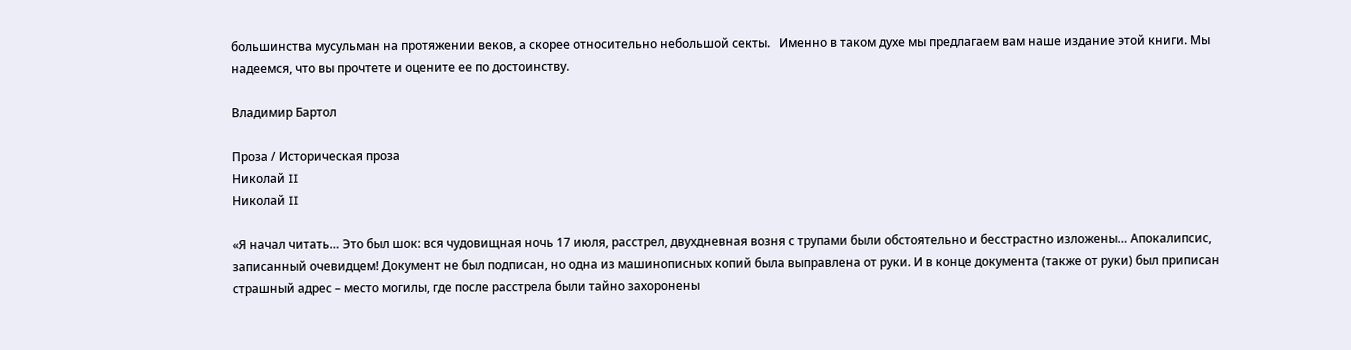большинства мусульман на протяжении веков, а скорее относительно небольшой секты.   Именно в таком духе мы предлагаем вам наше издание этой книги. Мы надеемся, что вы прочтете и оцените ее по достоинству.

Владимир Бартол

Проза / Историческая проза
Николай II
Николай II

«Я начал читать… Это был шок: вся чудовищная ночь 17 июля, расстрел, двухдневная возня с трупами были обстоятельно и бесстрастно изложены… Апокалипсис, записанный очевидцем! Документ не был подписан, но одна из машинописных копий была выправлена от руки. И в конце документа (также от руки) был приписан страшный адрес – место могилы, где после расстрела были тайно захоронены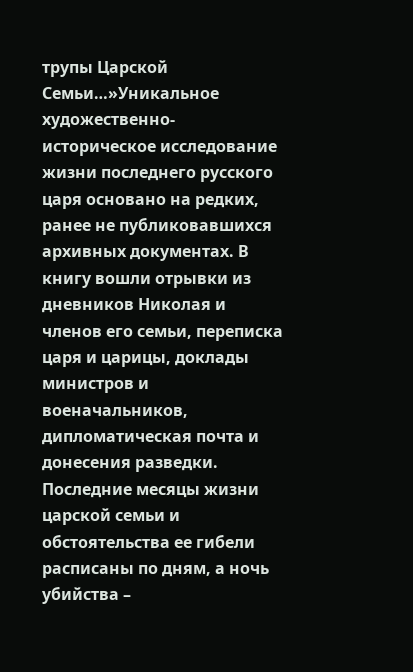трупы Царской Семьи…»Уникальное художественно-историческое исследование жизни последнего русского царя основано на редких, ранее не публиковавшихся архивных документах. В книгу вошли отрывки из дневников Николая и членов его семьи, переписка царя и царицы, доклады министров и военачальников, дипломатическая почта и донесения разведки. Последние месяцы жизни царской семьи и обстоятельства ее гибели расписаны по дням, а ночь убийства –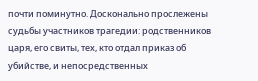почти поминутно. Досконально прослежены судьбы участников трагедии: родственников царя, его свиты, тех, кто отдал приказ об убийстве, и непосредственных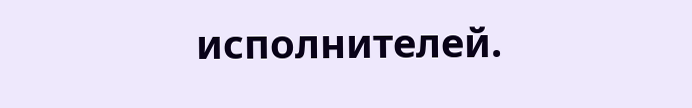исполнителей.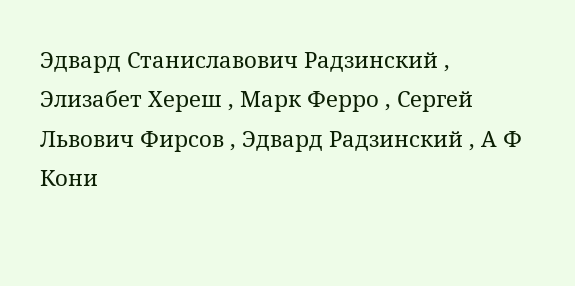Эдвард Станиславович Радзинский , Элизабет Хереш , Марк Ферро , Сергей Львович Фирсов , Эдвард Радзинский , А Ф Кони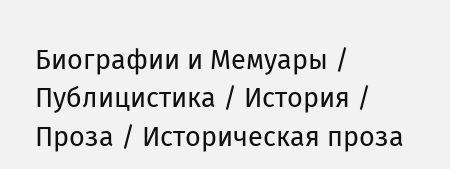Биографии и Мемуары / Публицистика / История / Проза / Историческая проза